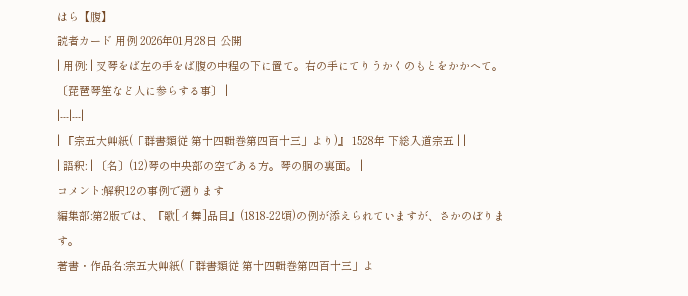はら【腹】
読者カード 用例 2026年01月28日 公開
| 用例: | 叉琴をば左の手をば腹の中程の下に置て。右の手にてりうかくのもとをかかへて。〔琵琶琴笙など人に参らする事〕 |
|---|---|
| 『宗五大艸紙(「群書類従 第十四輯巻第四百十三」より)』 1528年 下総入道宗五 | |
| 語釈: | 〔名〕(12)琴の中央部の空である方。琴の胴の裏面。 |
コメント:解釈12の事例で遡ります
編集部:第2版では、『歌[イ舞]品目』(1818-22頃)の例が添えられていますが、さかのぼります。
著書・作品名:宗五大艸紙(「群書類従 第十四輯巻第四百十三」よ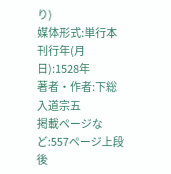り)
媒体形式:単行本
刊行年(月日):1528年
著者・作者:下総入道宗五
掲載ページなど:557ページ上段後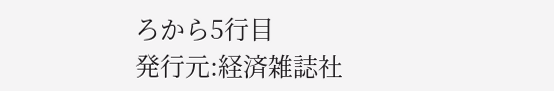ろから5行目
発行元:経済雑誌社